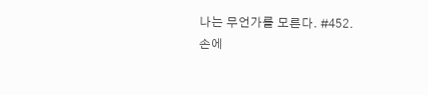나는 무언가를 모른다. #452.
손에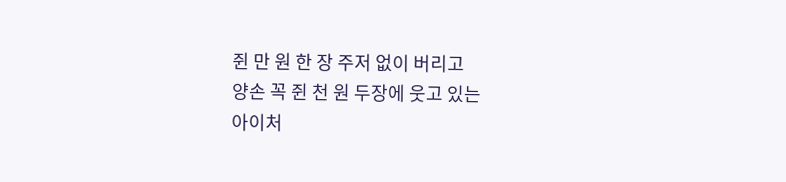쥔 만 원 한 장 주저 없이 버리고
양손 꼭 쥔 천 원 두장에 웃고 있는
아이처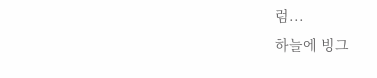럼...
하늘에 빙그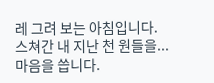레 그려 보는 아침입니다.
스쳐간 내 지난 천 원들을...
마음을 씁니다.